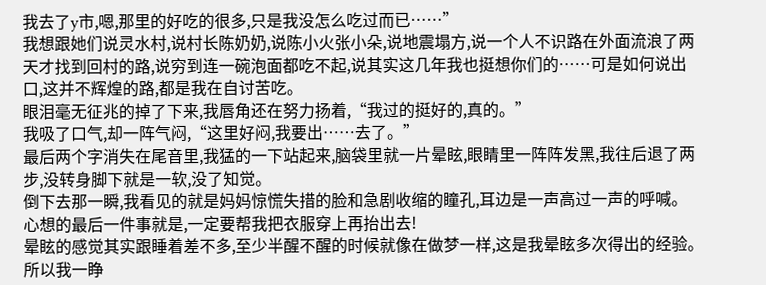我去了y市,嗯,那里的好吃的很多,只是我没怎么吃过而已……”
我想跟她们说灵水村,说村长陈奶奶,说陈小火张小朵,说地震塌方,说一个人不识路在外面流浪了两天才找到回村的路,说穷到连一碗泡面都吃不起,说其实这几年我也挺想你们的……可是如何说出口,这并不辉煌的路,都是我在自讨苦吃。
眼泪毫无征兆的掉了下来,我唇角还在努力扬着,“我过的挺好的,真的。”
我吸了口气,却一阵气闷,“这里好闷,我要出……去了。”
最后两个字消失在尾音里,我猛的一下站起来,脑袋里就一片晕眩,眼睛里一阵阵发黑,我往后退了两步,没转身脚下就是一软,没了知觉。
倒下去那一瞬,我看见的就是妈妈惊慌失措的脸和急剧收缩的瞳孔,耳边是一声高过一声的呼喊。
心想的最后一件事就是,一定要帮我把衣服穿上再抬出去!
晕眩的感觉其实跟睡着差不多,至少半醒不醒的时候就像在做梦一样,这是我晕眩多次得出的经验。
所以我一睁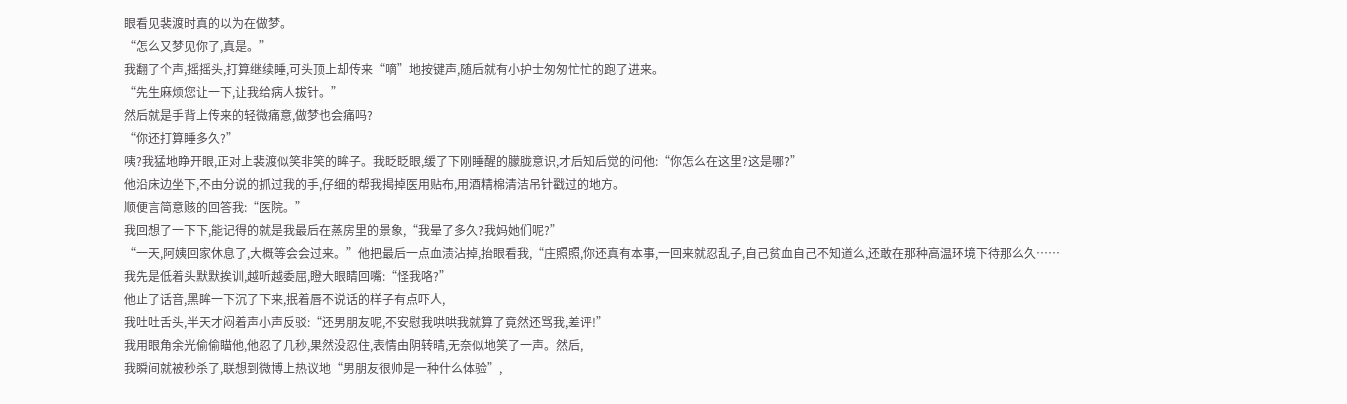眼看见裴渡时真的以为在做梦。
“怎么又梦见你了,真是。”
我翻了个声,摇摇头,打算继续睡,可头顶上却传来“嘀”地按键声,随后就有小护士匆匆忙忙的跑了进来。
“先生麻烦您让一下,让我给病人拔针。”
然后就是手背上传来的轻微痛意,做梦也会痛吗?
“你还打算睡多久?”
咦?我猛地睁开眼,正对上裴渡似笑非笑的眸子。我眨眨眼,缓了下刚睡醒的朦胧意识,才后知后觉的问他:“你怎么在这里?这是哪?”
他沿床边坐下,不由分说的抓过我的手,仔细的帮我揭掉医用贴布,用酒精棉清洁吊针戳过的地方。
顺便言简意赅的回答我:“医院。”
我回想了一下下,能记得的就是我最后在蒸房里的景象,“我晕了多久?我妈她们呢?”
“一天,阿姨回家休息了,大概等会会过来。”他把最后一点血渍沾掉,抬眼看我,“庄照照,你还真有本事,一回来就忍乱子,自己贫血自己不知道么,还敢在那种高温环境下待那么久……
我先是低着头默默挨训,越听越委屈,瞪大眼睛回嘴:“怪我咯?”
他止了话音,黑眸一下沉了下来,抿着唇不说话的样子有点吓人,
我吐吐舌头,半天才闷着声小声反驳:“还男朋友呢,不安慰我哄哄我就算了竟然还骂我,差评!”
我用眼角余光偷偷瞄他,他忍了几秒,果然没忍住,表情由阴转晴,无奈似地笑了一声。然后,
我瞬间就被秒杀了,联想到微博上热议地“男朋友很帅是一种什么体验”,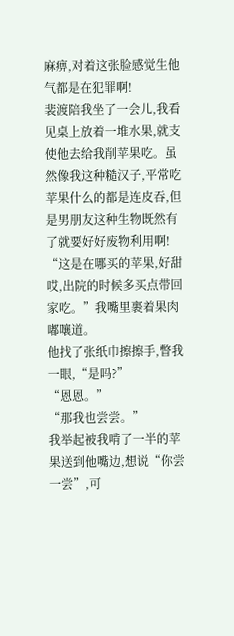麻痹,对着这张脸感觉生他气都是在犯罪啊!
裴渡陪我坐了一会儿,我看见桌上放着一堆水果,就支使他去给我削苹果吃。虽然像我这种糙汉子,平常吃苹果什么的都是连皮吞,但是男朋友这种生物既然有了就要好好废物利用啊!
“这是在哪买的苹果,好甜哎,出院的时候多买点带回家吃。”我嘴里裹着果肉嘟嚷道。
他找了张纸巾擦擦手,瞥我一眼,“是吗?”
“恩恩。”
“那我也尝尝。”
我举起被我啃了一半的苹果送到他嘴边,想说“你尝一尝”,可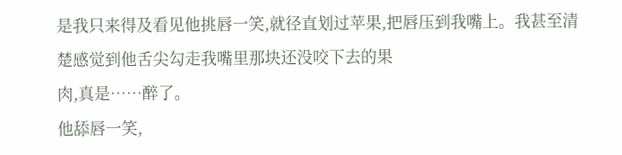是我只来得及看见他挑唇一笑,就径直划过苹果,把唇压到我嘴上。我甚至清楚感觉到他舌尖勾走我嘴里那块还没咬下去的果
肉,真是……醉了。
他舔唇一笑,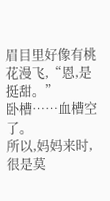眉目里好像有桃花漫飞,“恩,是挺甜。”
卧槽……血槽空了。
所以,妈妈来时,很是莫